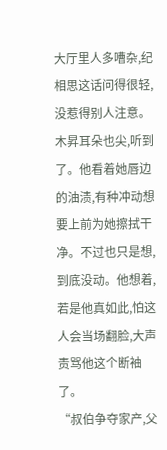大厅里人多嘈杂,纪相思这话问得很轻,没惹得别人注意。木昇耳朵也尖,听到了。他看着她唇边的油渍,有种冲动想要上前为她擦拭干净。不过也只是想,到底没动。他想着,若是他真如此,怕这人会当场翻脸,大声责骂他这个断袖了。
“叔伯争夺家产,父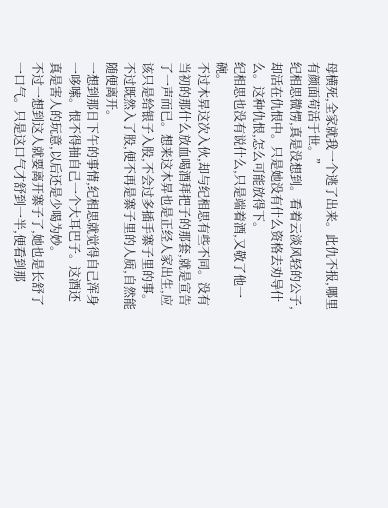母横死,全家就我一个逃了出来。此仇不报,哪里有颜面苟活于世。”
纪相思微愣,真是没想到。看着云淡风轻的公子,却活在仇恨中。只是她没有什么资格去劝导什么。这种仇恨,怎么可能放得下。
纪相思也没有说什么,只是端着酒,又敬了他一碗。
不过木昇这次入伙,却与纪相思有些不同。没有当初的那什么放血喝酒拜把子的那套,就是宣告了一声而已。想来这木昇也是正经人家出生,应该只是给银子入股,不会过多插手寨子里的事。
不过既然入了股,便不再是寨子里的人质,自然能随便离开。
一想到那日下午的事情,纪相思就觉得自己浑身一哆嗦。恨不得抽自己一个大耳巴子。这酒还真是害人的玩意,以后还是少喝为妙。
不过一想到这人就要离开寨子了,她也是长舒了一口气。只是这口气才舒到一半,便看到那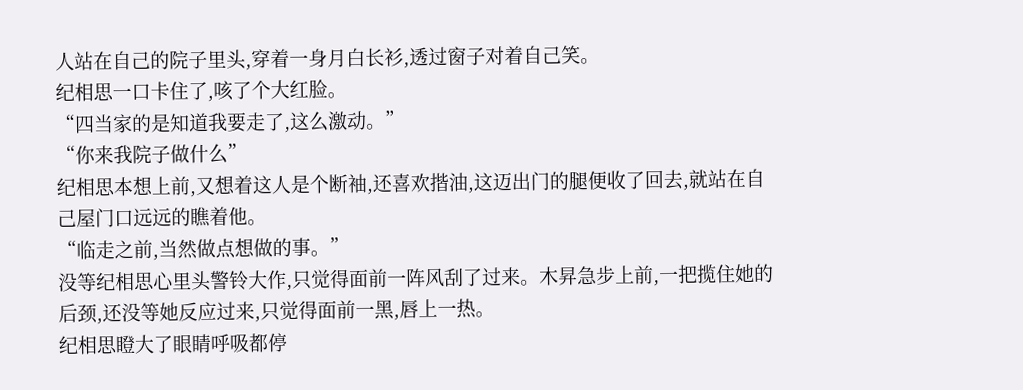人站在自己的院子里头,穿着一身月白长衫,透过窗子对着自己笑。
纪相思一口卡住了,咳了个大红脸。
“四当家的是知道我要走了,这么激动。”
“你来我院子做什么”
纪相思本想上前,又想着这人是个断袖,还喜欢揩油,这迈出门的腿便收了回去,就站在自己屋门口远远的瞧着他。
“临走之前,当然做点想做的事。”
没等纪相思心里头警铃大作,只觉得面前一阵风刮了过来。木昇急步上前,一把揽住她的后颈,还没等她反应过来,只觉得面前一黑,唇上一热。
纪相思瞪大了眼睛呼吸都停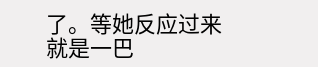了。等她反应过来就是一巴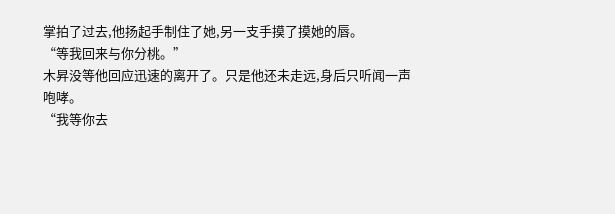掌拍了过去,他扬起手制住了她,另一支手摸了摸她的唇。
“等我回来与你分桃。”
木昇没等他回应迅速的离开了。只是他还未走远,身后只听闻一声咆哮。
“我等你去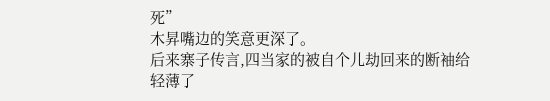死”
木昇嘴边的笑意更深了。
后来寨子传言,四当家的被自个儿劫回来的断袖给轻薄了